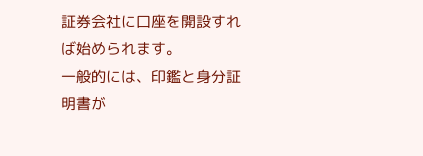証券会社に口座を開設すれば始められます。
一般的には、印鑑と身分証明書が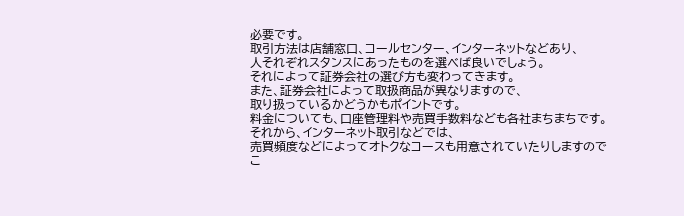必要です。
取引方法は店舗窓口、コールセンター、インターネットなどあり、
人それぞれスタンスにあったものを選べば良いでしょう。
それによって証券会社の選び方も変わってきます。
また、証券会社によって取扱商品が異なりますので、
取り扱っているかどうかもポイントです。
料金についても、口座管理料や売買手数料なども各社まちまちです。
それから、インターネット取引などでは、
売買頻度などによってオトクなコースも用意されていたりしますので
こ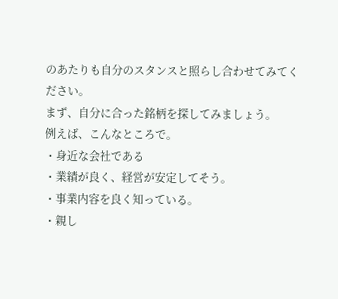のあたりも自分のスタンスと照らし合わせてみてください。
まず、自分に合った銘柄を探してみましょう。
例えば、こんなところで。
・身近な会社である
・業績が良く、経営が安定してそう。
・事業内容を良く知っている。
・親し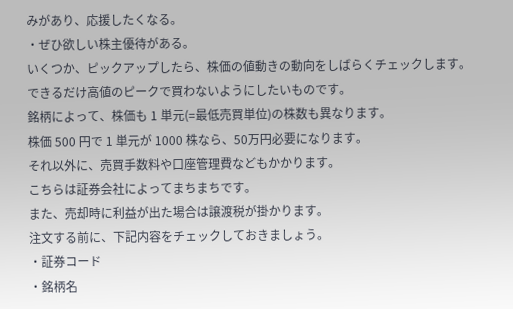みがあり、応援したくなる。
・ぜひ欲しい株主優待がある。
いくつか、ピックアップしたら、株価の値動きの動向をしばらくチェックします。
できるだけ高値のピークで買わないようにしたいものです。
銘柄によって、株価も 1 単元(=最低売買単位)の株数も異なります。
株価 500 円で 1 単元が 1000 株なら、50万円必要になります。
それ以外に、売買手数料や口座管理費などもかかります。
こちらは証券会社によってまちまちです。
また、売却時に利益が出た場合は譲渡税が掛かります。
注文する前に、下記内容をチェックしておきましょう。
・証券コード
・銘柄名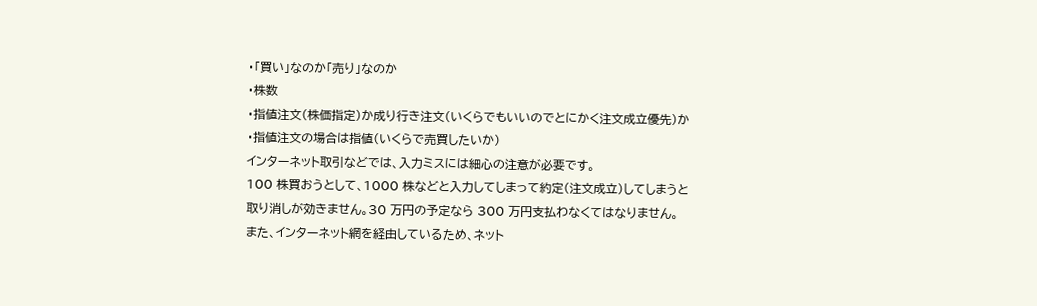・「買い」なのか「売り」なのか
・株数
・指値注文(株価指定)か成り行き注文(いくらでもいいのでとにかく注文成立優先)か
・指値注文の場合は指値(いくらで売買したいか)
インターネット取引などでは、入力ミスには細心の注意が必要です。
100 株買おうとして、1000 株などと入力してしまって約定(注文成立)してしまうと
取り消しが効きません。30 万円の予定なら 300 万円支払わなくてはなりません。
また、インターネット網を経由しているため、ネット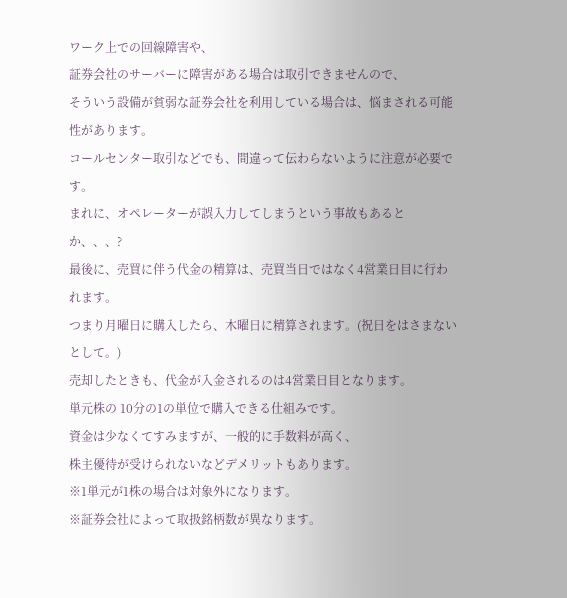ワーク上での回線障害や、
証券会社のサーバーに障害がある場合は取引できませんので、
そういう設備が貧弱な証券会社を利用している場合は、悩まされる可能性があります。
コールセンター取引などでも、間違って伝わらないように注意が必要です。
まれに、オペレーターが誤入力してしまうという事故もあるとか、、、?
最後に、売買に伴う代金の精算は、売買当日ではなく4営業日目に行われます。
つまり月曜日に購入したら、木曜日に精算されます。(祝日をはさまないとして。)
売却したときも、代金が入金されるのは4営業日目となります。
単元株の 10分の1の単位で購入できる仕組みです。
資金は少なくてすみますが、一般的に手数料が高く、
株主優待が受けられないなどデメリットもあります。
※1単元が1株の場合は対象外になります。
※証券会社によって取扱銘柄数が異なります。